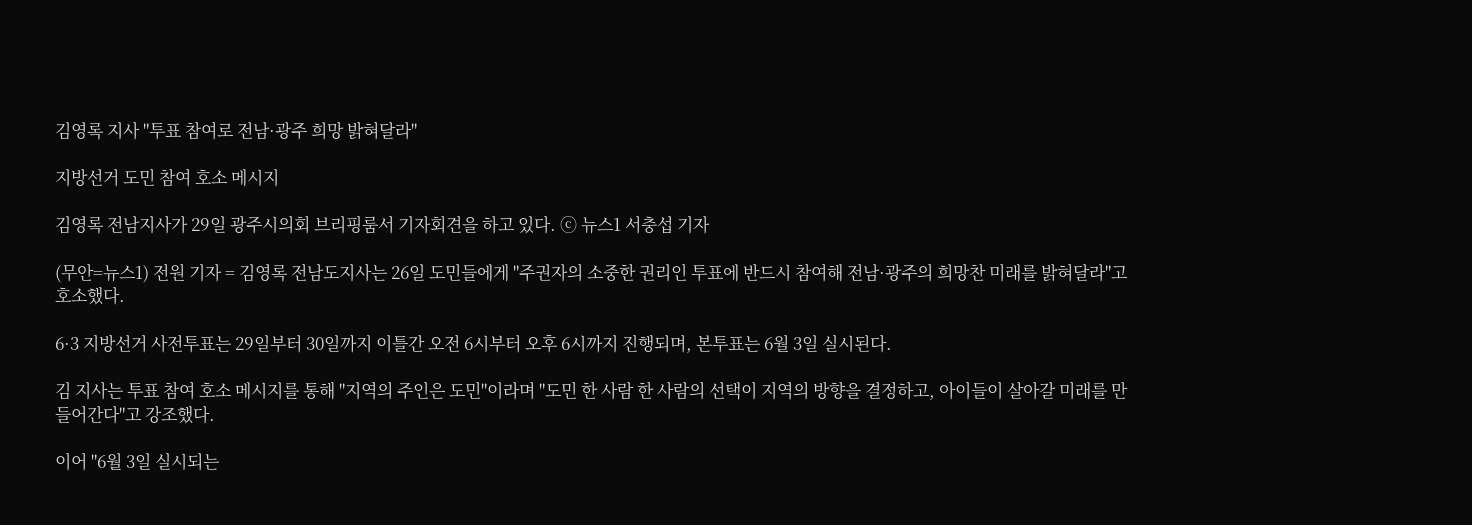김영록 지사 "투표 참여로 전남·광주 희망 밝혀달라"

지방선거 도민 참여 호소 메시지

김영록 전남지사가 29일 광주시의회 브리핑룸서 기자회견을 하고 있다. ⓒ 뉴스1 서충섭 기자

(무안=뉴스1) 전원 기자 = 김영록 전남도지사는 26일 도민들에게 "주권자의 소중한 권리인 투표에 반드시 참여해 전남·광주의 희망찬 미래를 밝혀달라"고 호소했다.

6·3 지방선거 사전투표는 29일부터 30일까지 이틀간 오전 6시부터 오후 6시까지 진행되며, 본투표는 6월 3일 실시된다.

김 지사는 투표 참여 호소 메시지를 통해 "지역의 주인은 도민"이라며 "도민 한 사람 한 사람의 선택이 지역의 방향을 결정하고, 아이들이 살아갈 미래를 만들어간다"고 강조했다.

이어 "6월 3일 실시되는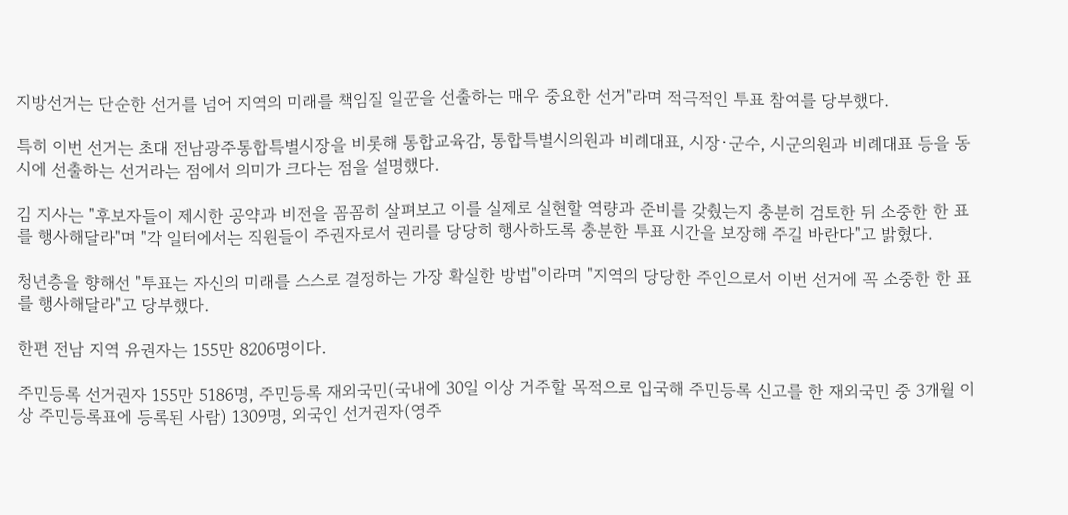지방선거는 단순한 선거를 넘어 지역의 미래를 책임질 일꾼을 선출하는 매우 중요한 선거"라며 적극적인 투표 참여를 당부했다.

특히 이번 선거는 초대 전남광주통합특별시장을 비롯해 통합교육감, 통합특별시의원과 비례대표, 시장·군수, 시군의원과 비례대표 등을 동시에 선출하는 선거라는 점에서 의미가 크다는 점을 설명했다.

김 지사는 "후보자들이 제시한 공약과 비전을 꼼꼼히 살펴보고 이를 실제로 실현할 역량과 준비를 갖췄는지 충분히 검토한 뒤 소중한 한 표를 행사해달라"며 "각 일터에서는 직원들이 주권자로서 권리를 당당히 행사하도록 충분한 투표 시간을 보장해 주길 바란다"고 밝혔다.

청년층을 향해선 "투표는 자신의 미래를 스스로 결정하는 가장 확실한 방법"이라며 "지역의 당당한 주인으로서 이번 선거에 꼭 소중한 한 표를 행사해달라"고 당부했다.

한편 전남 지역 유권자는 155만 8206명이다.

주민등록 선거권자 155만 5186명, 주민등록 재외국민(국내에 30일 이상 거주할 목적으로 입국해 주민등록 신고를 한 재외국민 중 3개월 이상 주민등록표에 등록된 사람) 1309명, 외국인 선거권자(영주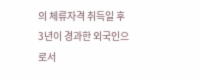의 체류자격 취득일 후 3년이 경과한 외국인으로서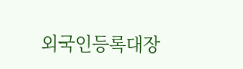외국인등록대장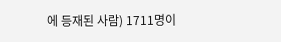에 등재된 사람) 1711명이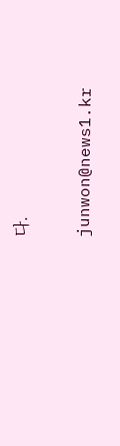다.

junwon@news1.kr